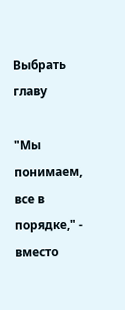Выбрать главу

"Мы понимаем, все в порядке," - вместо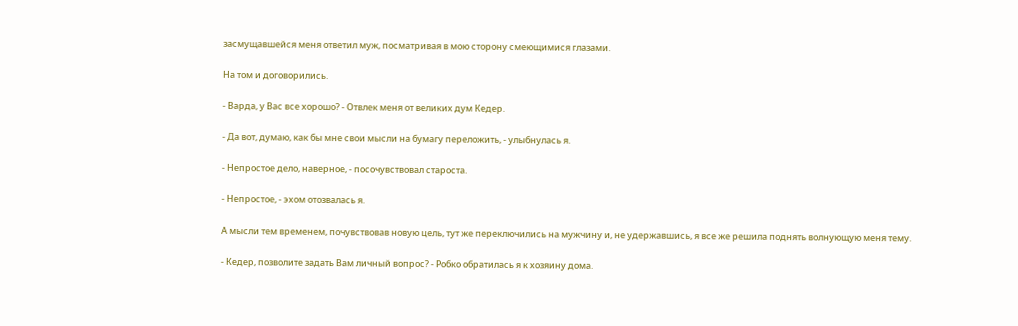засмущавшейся меня ответил муж, посматривая в мою сторону смеющимися глазами.

На том и договорились.

- Варда, у Вас все хорошо? - Отвлек меня от великих дум Кедер.

- Да вот, думаю, как бы мне свои мысли на бумагу переложить, - улыбнулась я.

- Непростое дело, наверное, - посочувствовал староста.

- Непростое, - эхом отозвалась я.

А мысли тем временем, почувствовав новую цель, тут же переключились на мужчину и, не удержавшись, я все же решила поднять волнующую меня тему.

- Кедер, позволите задать Вам личный вопрос? - Робко обратилась я к хозяину дома.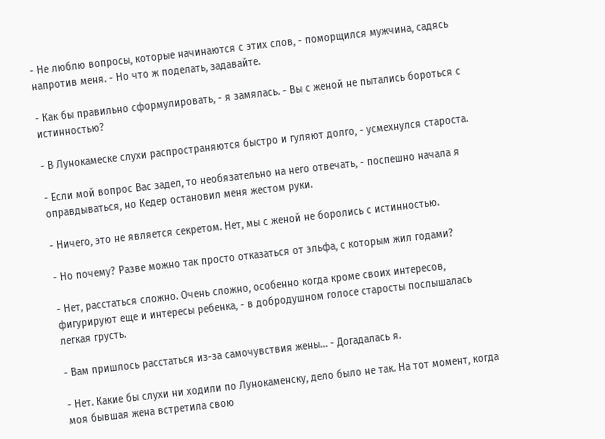- Не люблю вопросы, которые начинаются с этих слов, - поморщился мужчина, садясь напротив меня. - Но что ж поделать, задавайте.

- Как бы правильно сформулировать, - я замялась. - Вы с женой не пытались бороться с истинностью?

- В Лунокамеске слухи распространяются быстро и гуляют долго, - усмехнулся староста.

- Если мой вопрос Вас задел, то необязательно на него отвечать, - поспешно начала я оправдываться, но Кедер остановил меня жестом руки.

- Ничего, это не является секретом. Нет, мы с женой не боролись с истинностью.

- Но почему? Разве можно так просто отказаться от эльфа, с которым жил годами?

- Нет, расстаться сложно. Очень сложно, особенно когда кроме своих интересов, фигурируют еще и интересы ребенка, - в добродушном голосе старосты послышалась легкая грусть.

- Вам пришлось расстаться из-за самочувствия жены… - Догадалась я.

- Нет. Какие бы слухи ни ходили по Лунокаменску, дело было не так. На тот момент, когда моя бывшая жена встретила свою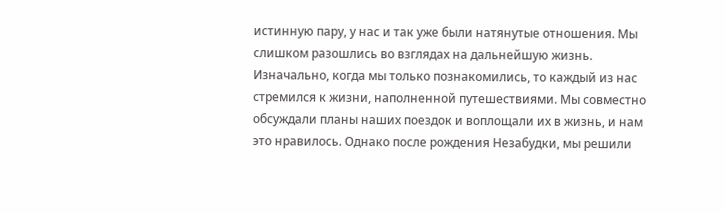истинную пару, у нас и так уже были натянутые отношения. Мы слишком разошлись во взглядах на дальнейшую жизнь. Изначально, когда мы только познакомились, то каждый из нас стремился к жизни, наполненной путешествиями. Мы совместно обсуждали планы наших поездок и воплощали их в жизнь, и нам это нравилось. Однако после рождения Незабудки, мы решили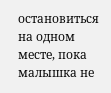остановиться на одном месте, пока малышка не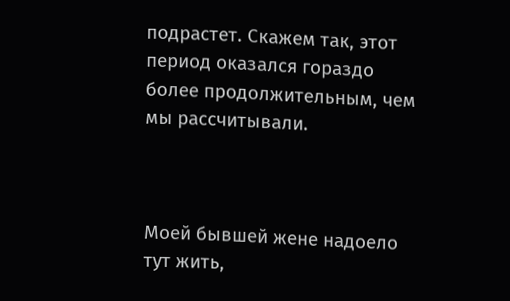подрастет. Скажем так, этот период оказался гораздо более продолжительным, чем мы рассчитывали.



Моей бывшей жене надоело тут жить,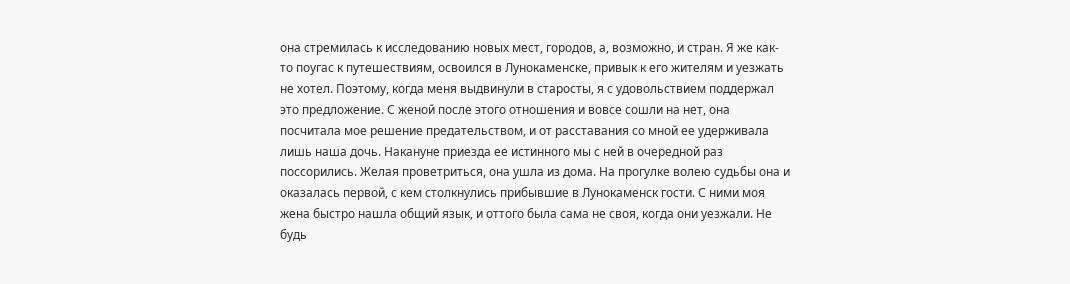она стремилась к исследованию новых мест, городов, а, возможно, и стран. Я же как-то поугас к путешествиям, освоился в Лунокаменске, привык к его жителям и уезжать не хотел. Поэтому, когда меня выдвинули в старосты, я с удовольствием поддержал это предложение. С женой после этого отношения и вовсе сошли на нет, она посчитала мое решение предательством, и от расставания со мной ее удерживала лишь наша дочь. Накануне приезда ее истинного мы с ней в очередной раз поссорились. Желая проветриться, она ушла из дома. На прогулке волею судьбы она и оказалась первой, с кем столкнулись прибывшие в Лунокаменск гости. С ними моя жена быстро нашла общий язык, и оттого была сама не своя, когда они уезжали. Не будь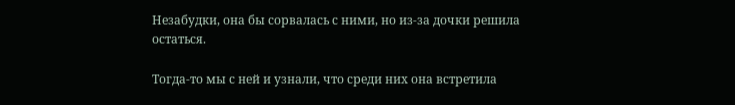Незабудки, она бы сорвалась с ними, но из-за дочки решила остаться.

Тогда-то мы с ней и узнали, что среди них она встретила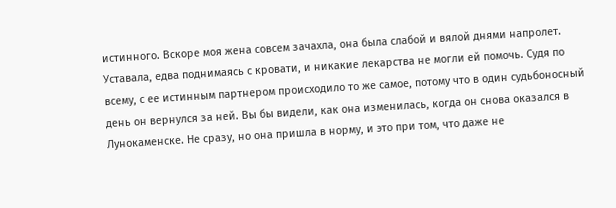истинного. Вскоре моя жена совсем зачахла, она была слабой и вялой днями напролет. Уставала, едва поднимаясь с кровати, и никакие лекарства не могли ей помочь. Судя по всему, с ее истинным партнером происходило то же самое, потому что в один судьбоносный день он вернулся за ней. Вы бы видели, как она изменилась, когда он снова оказался в Лунокаменске. Не сразу, но она пришла в норму, и это при том, что даже не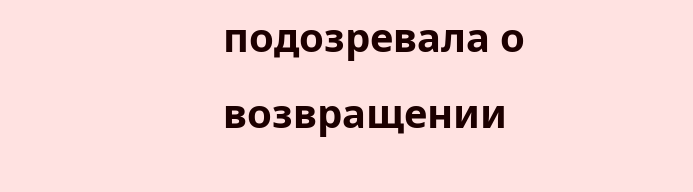подозревала о возвращении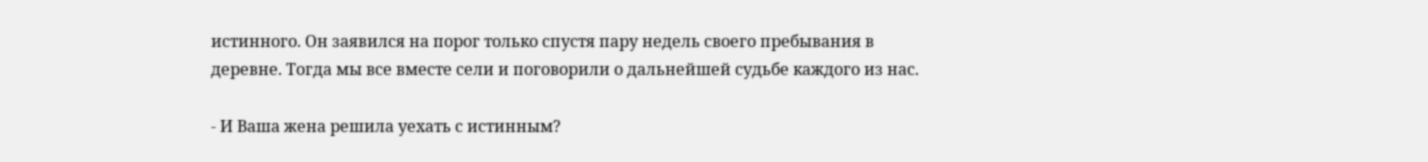истинного. Он заявился на порог только спустя пару недель своего пребывания в деревне. Тогда мы все вместе сели и поговорили о дальнейшей судьбе каждого из нас.

- И Ваша жена решила уехать с истинным?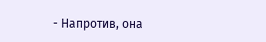- Напротив, она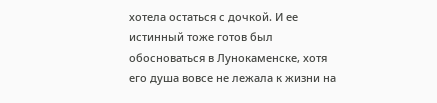хотела остаться с дочкой. И ее истинный тоже готов был обосноваться в Лунокаменске, хотя его душа вовсе не лежала к жизни на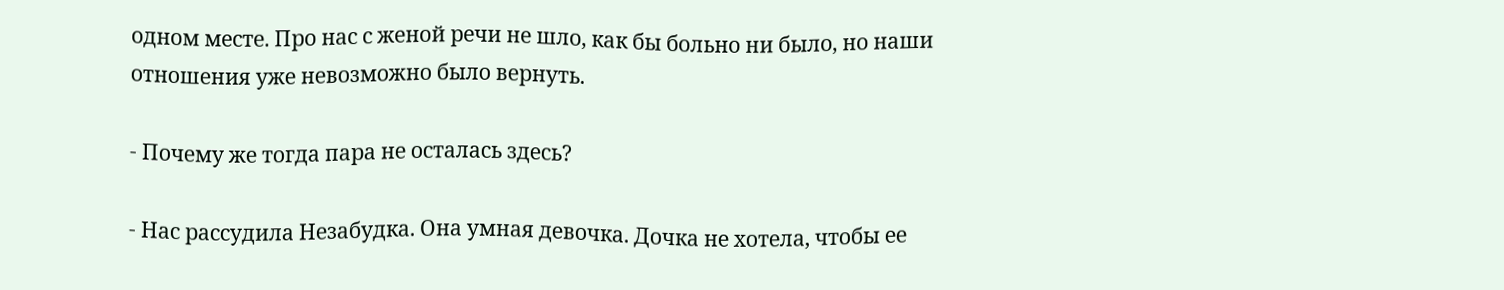одном месте. Про нас с женой речи не шло, как бы больно ни было, но наши отношения уже невозможно было вернуть.

- Почему же тогда пара не осталась здесь?

- Нас рассудила Незабудка. Она умная девочка. Дочка не хотела, чтобы ее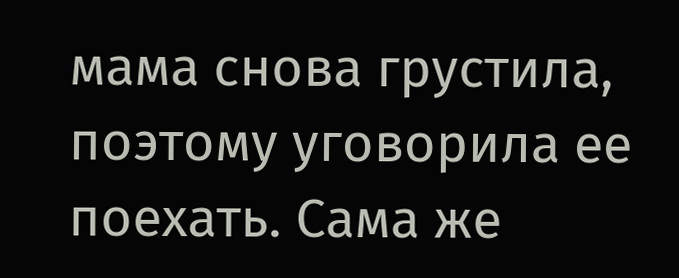мама снова грустила, поэтому уговорила ее поехать. Сама же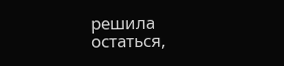решила остаться,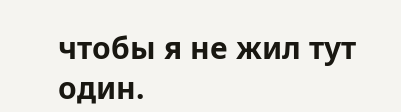чтобы я не жил тут один.